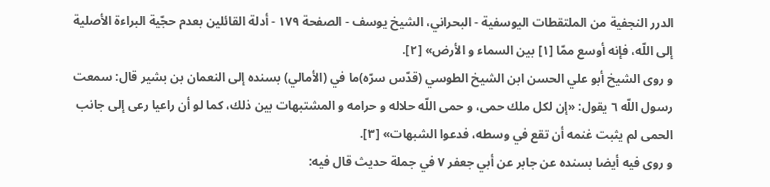الدرر النجفية من الملتقطات اليوسفية - البحراني، الشيخ يوسف - الصفحة ١٧٩ - أدلة القائلين بعدم حجّية البراءة الأصلية
إلى اللّه، فإنه أوسع ممّا [١] بين السماء و الأرض» [٢].
و روى الشيخ أبو علي الحسن ابن الشيخ الطوسي (قدّس سرّه)ما في (الأمالي) بسنده إلى النعمان بن بشير قال: سمعت رسول اللّه ٦ يقول: «إن لكل ملك حمى، و حمى اللّه حلاله و حرامه و المشتبهات بين ذلك، كما لو أن راعيا رعى إلى جانب الحمى لم يثبت غنمه أن تقع في وسطه، فدعوا الشبهات» [٣].
و روى فيه أيضا بسنده عن جابر عن أبي جعفر ٧ في جملة حديث قال فيه: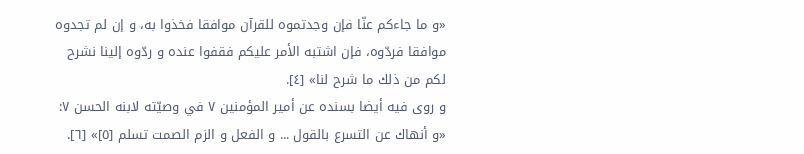«و ما جاءكم عنّا فإن وجدتموه للقرآن موافقا فخذوا به، و إن لم تجدوه موافقا فردّوه، فإن اشتبه الأمر عليكم فقفوا عنده و ردّوه إلينا نشرح لكم من ذلك ما شرح لنا» [٤].
و روى فيه أيضا بسنده عن أمير المؤمنين ٧ في وصيّته لابنه الحسن ٧:
«و أنهاك عن التسرع بالقول ... و الفعل و الزم الصمت تسلم [٥]» [٦].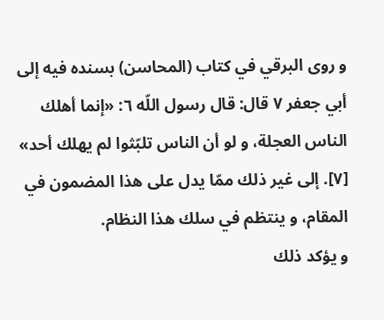و روى البرقي في كتاب (المحاسن) بسنده فيه إلى أبي جعفر ٧ قال: قال رسول اللّه ٦: «إنما أهلك الناس العجلة، و لو أن الناس تلبّثوا لم يهلك أحد» [٧]. إلى غير ذلك ممّا يدل على هذا المضمون في المقام، و ينتظم في سلك هذا النظام.
و يؤكد ذلك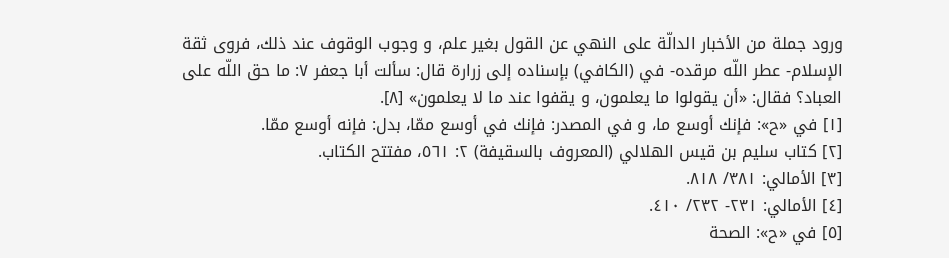ورود جملة من الأخبار الدالّة على النهي عن القول بغير علم، و وجوب الوقوف عند ذلك، فروى ثقة الإسلام- عطر اللّه مرقده- في (الكافي) بإسناده إلى زرارة قال: سألت أبا جعفر ٧: ما حق اللّه على العباد؟ فقال: «أن يقولوا ما يعلمون، و يقفوا عند ما لا يعلمون» [٨].
[١] في «ح»: فإنك أوسع ما، و في المصدر: فإنك في أوسع ممّا، بدل: فإنه أوسع ممّا.
[٢] كتاب سليم بن قيس الهلالي (المعروف بالسقيفة) ٢: ٥٦١، مفتتح الكتاب.
[٣] الأمالي: ٣٨١/ ٨١٨.
[٤] الأمالي: ٢٣١- ٢٣٢/ ٤١٠.
[٥] في «ح»: الصحة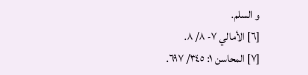و السلم.
[٦] الأمالي ٧- ٨/ ٨.
[٧] المحاسن ١: ٣٤٥/ ٦٩٧.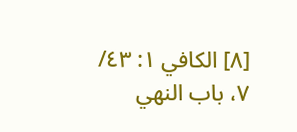[٨] الكافي ١: ٤٣/ ٧، باب النهي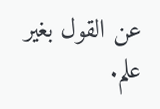عن القول بغير علم.